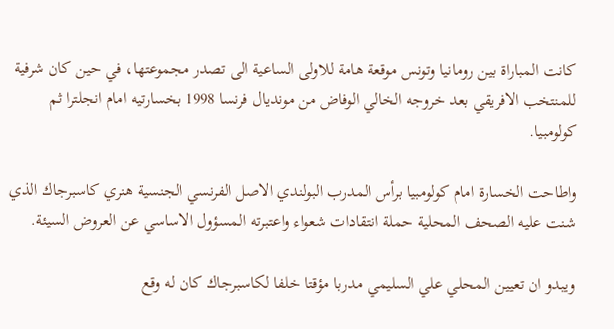كانت المباراة بين رومانيا وتونس موقعة هامة للاولى الساعية الى تصدر مجموعتها، في حين كان شرفية للمنتخب الافريقي بعد خروجه الخالي الوفاض من مونديال فرنسا 1998 بخسارتيه امام انجلترا ثم كولومبيا.

واطاحت الخسارة امام كولومبيا برأس المدرب البولندي الاصل الفرنسي الجنسية هنري كاسبرجاك الذي شنت عليه الصحف المحلية حملة انتقادات شعواء واعتبرته المسؤول الاساسي عن العروض السيئة.

ويبدو ان تعيين المحلي علي السليمي مدربا مؤقتا خلفا لكاسبرجاك كان له وقع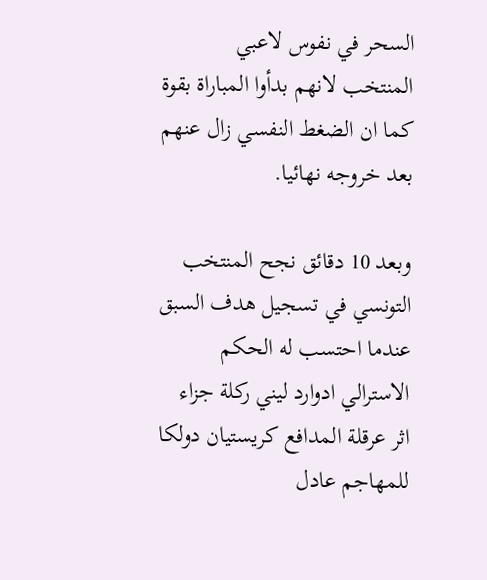السحر في نفوس لاعبي المنتخب لانهم بدأوا المباراة بقوة كما ان الضغط النفسي زال عنهم بعد خروجه نهائيا.

وبعد 10 دقائق نجح المنتخب التونسي في تسجيل هدف السبق عندما احتسب له الحكم الاسترالي ادوارد ليني ركلة جزاء اثر عرقلة المدافع كريستيان دولكا للمهاجم عادل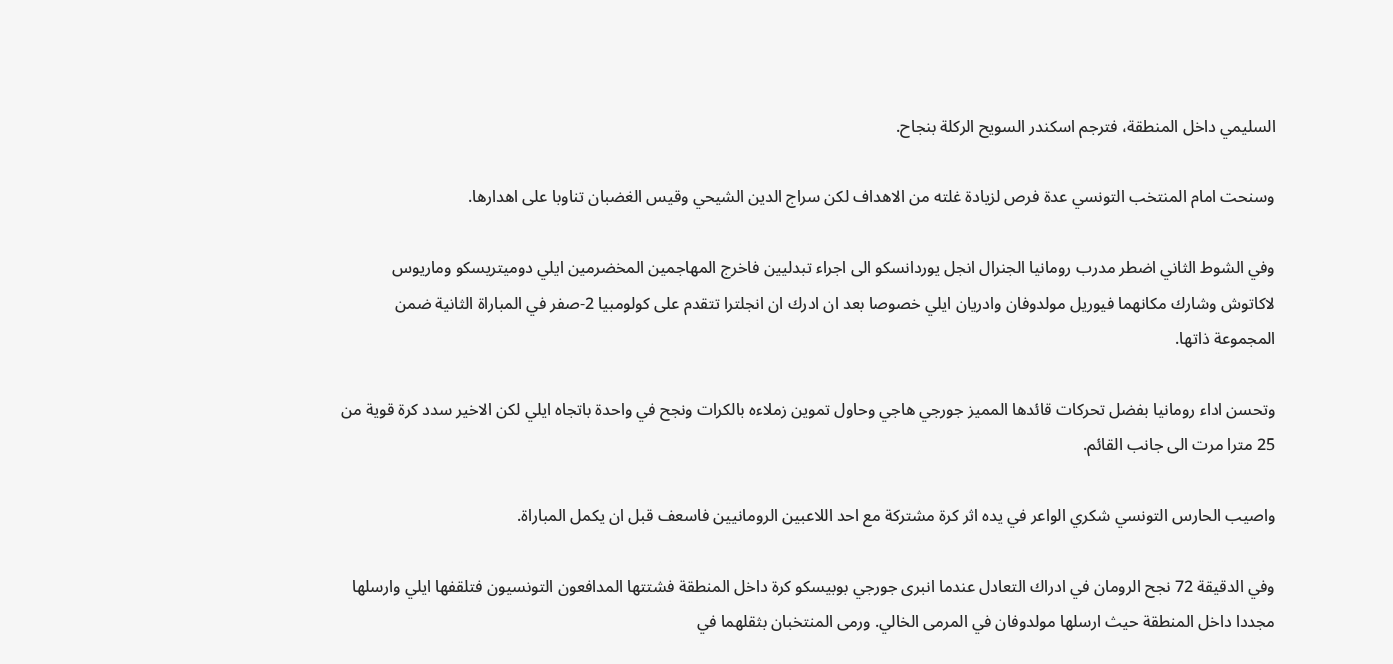السليمي داخل المنطقة، فترجم اسكندر السويح الركلة بنجاح.

وسنحت امام المنتخب التونسي عدة فرص لزيادة غلته من الاهداف لكن سراج الدين الشيحي وقيس الغضبان تناوبا على اهدارها.

وفي الشوط الثاني اضطر مدرب رومانيا الجنرال انجل يوردانسكو الى اجراء تبدليين فاخرج المهاجمين المخضرمين ايلي دوميتريسكو وماريوس لاكاتوش وشارك مكانهما فيوريل مولدوفان وادريان ايلي خصوصا بعد ان ادرك ان انجلترا تتقدم على كولومبيا 2-صفر في المباراة الثانية ضمن المجموعة ذاتها.

وتحسن اداء رومانيا بفضل تحركات قائدها المميز جورجي هاجي وحاول تموين زملاءه بالكرات ونجح في واحدة باتجاه ايلي لكن الاخير سدد كرة قوية من 25 مترا مرت الى جانب القائم.

واصيب الحارس التونسي شكري الواعر في يده اثر كرة مشتركة مع احد اللاعبين الرومانيين فاسعف قبل ان يكمل المباراة.

وفي الدقيقة 72 نجح الرومان في ادراك التعادل عندما انبرى جورجي بوبيسكو كرة داخل المنطقة فشتتها المدافعون التونسيون فتلقفها ايلي وارسلها مجددا داخل المنطقة حيث ارسلها مولدوفان في المرمى الخالي. ورمى المنتخبان بثقلهما في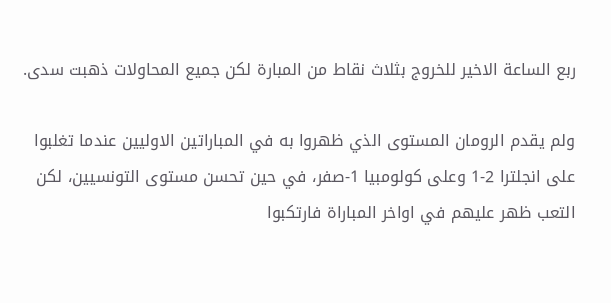ربع الساعة الاخير للخروج بثلاث نقاط من المبارة لكن جميع المحاولات ذهبت سدى.

ولم يقدم الرومان المستوى الذي ظهروا به في المباراتين الاوليين عندما تغلبوا على انجلترا 2-1 وعلى كولومبيا 1-صفر، في حين تحسن مستوى التونسيين، لكن التعب ظهر عليهم في اواخر المباراة فارتكبوا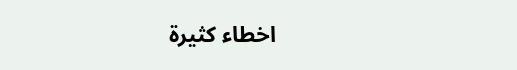اخطاء كثيرة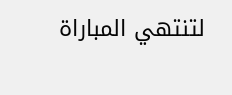لتنتهي المباراة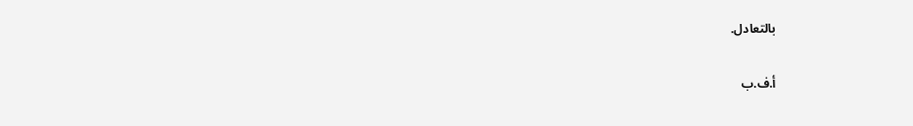بالتعادل.

أ.ف.ب